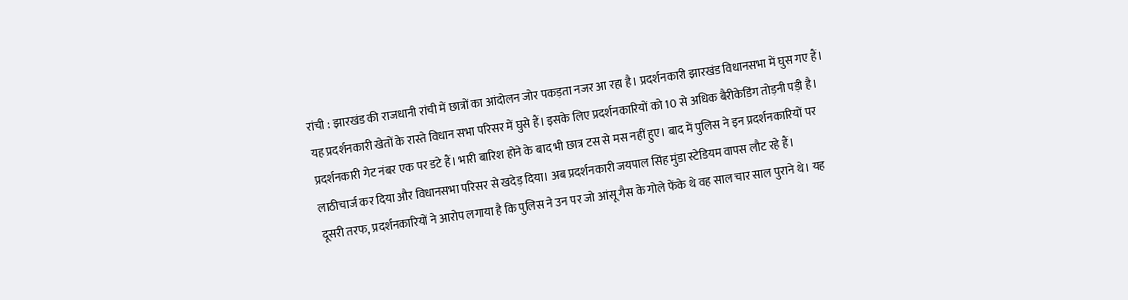रांची : झारखंड की राजधानी रांची में छात्रों का आंदोलन जोर पकड़ता नजर आ रहा है। प्रदर्शनकारी झारखंड विधानसभा में घुस गए हैं। यह प्रदर्शनकारी खेतों के रास्ते विधान सभा परिसर में घुसे हैं। इसके लिए प्रदर्शनकारियों को 10 से अधिक बैरीकेडिंग तोड़नी पड़ी है। प्रदर्शनकारी गेट नंबर एक पर डटे हैं। भारी बारिश होने के बाद भी छात्र टस से मस नहीं हुए। बाद में पुलिस ने इन प्रदर्शनकारियों पर लाठीचार्ज कर दिया और विधानसभा परिसर से खदेड़ दिया। अब प्रदर्शनकारी जयपाल सिंह मुंडा स्टेडियम वापस लौट रहे हैं।
दूसरी तरफ, प्रदर्शनकारियों ने आरोप लगाया है कि पुलिस ने उन पर जो आंसू गैस के गोले फेंके थे वह साल चार साल पुराने थे। यह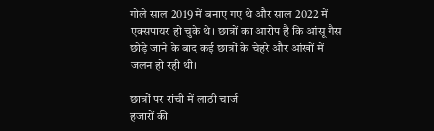गोले साल 2019 में बनाए गए थे और साल 2022 में एक्सपायर हो चुके थे। छात्रों का आरोप है कि आंसू गैस छोड़े जाने के बाद कई छात्रों के चेहरे और आंखों में जलन हो रही थी।

छात्रों पर रांची में लाठी चार्ज
हजारों की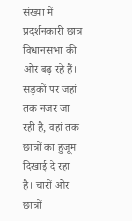संख्या में प्रदर्शनकारी छात्र विधानसभा की ओर बढ़ रहे हैं। सड़कों पर जहां तक नजर जा रही है, वहां तक छात्रों का हुजूम दिखाई दे रहा है। चारों ओर छात्रों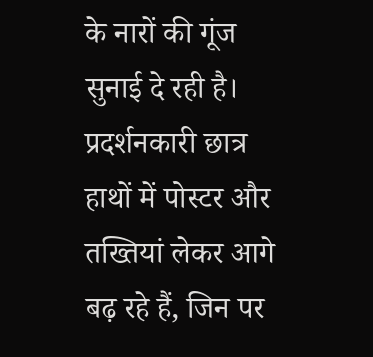के नारों की गूंज सुनाई दे रही है। प्रदर्शनकारी छात्र हाथों में पोस्टर और तख्तियां लेकर आगे बढ़ रहे हैं, जिन पर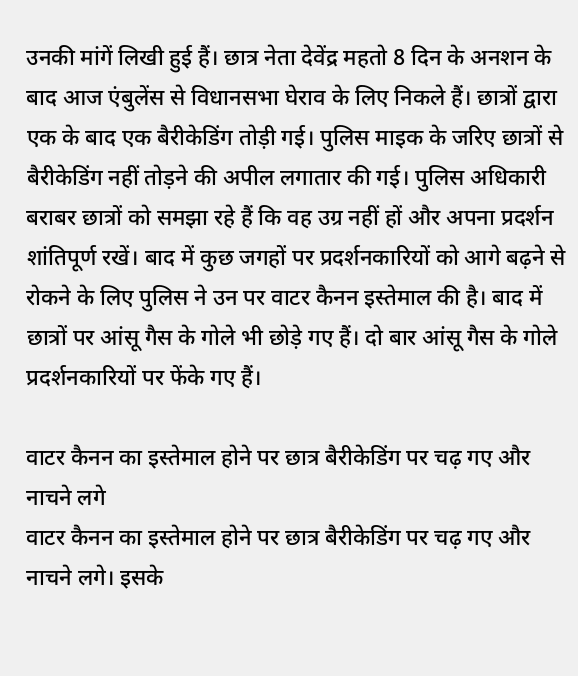उनकी मांगें लिखी हुई हैं। छात्र नेता देवेंद्र महतो 8 दिन के अनशन के बाद आज एंबुलेंस से विधानसभा घेराव के लिए निकले हैं। छात्रों द्वारा एक के बाद एक बैरीकेडिंग तोड़ी गई। पुलिस माइक के जरिए छात्रों से बैरीकेडिंग नहीं तोड़ने की अपील लगातार की गई। पुलिस अधिकारी बराबर छात्रों को समझा रहे हैं कि वह उग्र नहीं हों और अपना प्रदर्शन शांतिपूर्ण रखें। बाद में कुछ जगहों पर प्रदर्शनकारियों को आगे बढ़ने से रोकने के लिए पुलिस ने उन पर वाटर कैनन इस्तेमाल की है। बाद में छात्रों पर आंसू गैस के गोले भी छोड़े गए हैं। दो बार आंसू गैस के गोले प्रदर्शनकारियों पर फेंके गए हैं।

वाटर कैनन का इस्तेमाल होने पर छात्र बैरीकेडिंग पर चढ़ गए और नाचने लगे
वाटर कैनन का इस्तेमाल होने पर छात्र बैरीकेडिंग पर चढ़ गए और नाचने लगे। इसके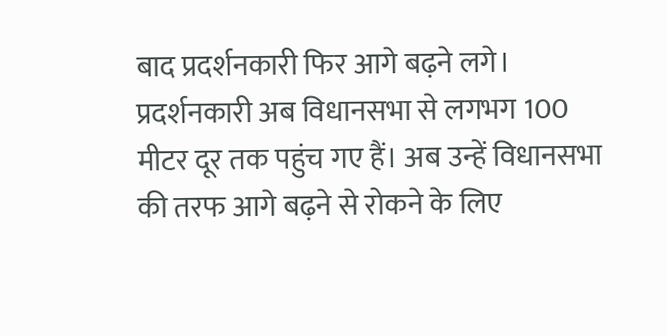बाद प्रदर्शनकारी फिर आगे बढ़ने लगे। प्रदर्शनकारी अब विधानसभा से लगभग 100 मीटर दूर तक पहुंच गए हैं। अब उन्हें विधानसभा की तरफ आगे बढ़ने से रोकने के लिए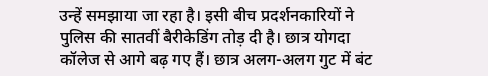उन्हें समझाया जा रहा है। इसी बीच प्रदर्शनकारियों ने पुलिस की सातवीं बैरीकेडिंग तोड़ दी है। छात्र योगदा कॉलेज से आगे बढ़ गए हैं। छात्र अलग-अलग गुट में बंट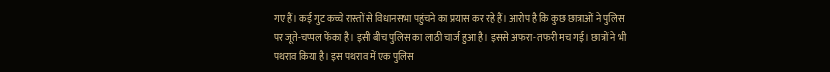गए हैं। कई गुट कच्चे रास्तों से विधानसभा पहुंचने का प्रयास कर रहे हैं। आरोप है कि कुछ छात्राओं ने पुलिस पर जूते-चप्पल फेंका है। इसी बीच पुलिस का लाठी चार्ज हुआ है। इससे अफरा-तफरी मच गई। छात्रों ने भी पथराव किया है। इस पथराव में एक पुलिस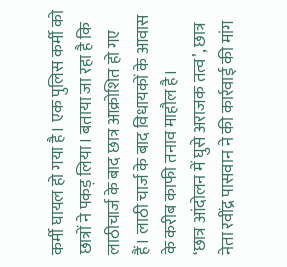कर्मी घायल हो गया है। एक पुलिस कर्मी को छात्रों ने पकड़ लिया। बताया जा रहा है कि लाठीचार्ज के बाद छात्र आक्रोशित हो गए हैं। लाठी चार्ज के बाद विधायकों के आवास के करीब काफी तनाव माहौल है।
‘छात्र आंदोलन में घुसे अराजक तत्व’, छात्र नेता रवींद्र पासवान ने की कार्रवाई की मांग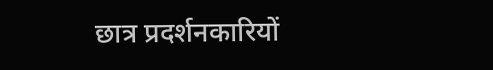छात्र प्रदर्शनकारियों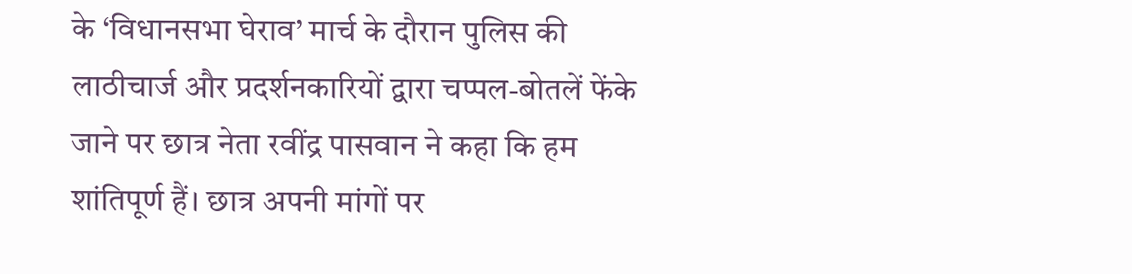के ‘विधानसभा घेराव’ मार्च के दौरान पुलिस की लाठीचार्ज और प्रदर्शनकारियों द्वारा चप्पल-बोतलें फेंके जाने पर छात्र नेता रवींद्र पासवान ने कहा कि हम शांतिपूर्ण हैं। छात्र अपनी मांगों पर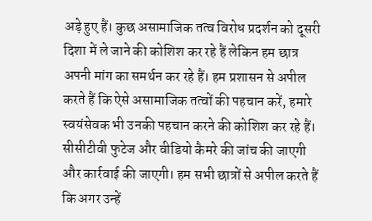अड़े हुए हैं। कुछ असामाजिक तत्व विरोध प्रदर्शन को दूसरी दिशा में ले जाने की कोशिश कर रहे हैं लेकिन हम छात्र अपनी मांग का समर्थन कर रहे हैं। हम प्रशासन से अपील करते हैं कि ऐसे असामाजिक तत्वों की पहचान करें, हमारे स्वयंसेवक भी उनकी पहचान करने की कोशिश कर रहे हैं। सीसीटीवी फुटेज और वीडियो कैमरे की जांच की जाएगी और कार्रवाई की जाएगी। हम सभी छात्रों से अपील करते हैं कि अगर उन्हें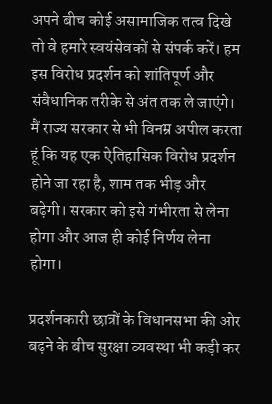अपने बीच कोई असामाजिक तत्व दिखे तो वे हमारे स्वयंसेवकों से संपर्क करें। हम इस विरोध प्रदर्शन को शांतिपूर्ण और संवैधानिक तरीके से अंत तक ले जाएंगे। मैं राज्य सरकार से भी विनम्र अपील करता हूं कि यह एक ऐतिहासिक विरोध प्रदर्शन होने जा रहा है, शाम तक भीड़ और बढ़ेगी। सरकार को इसे गंभीरता से लेना होगा और आज ही कोई निर्णय लेना होगा।

प्रदर्शनकारी छात्रों के विधानसभा की ओर बढ़ने के बीच सुरक्षा व्यवस्था भी कड़ी कर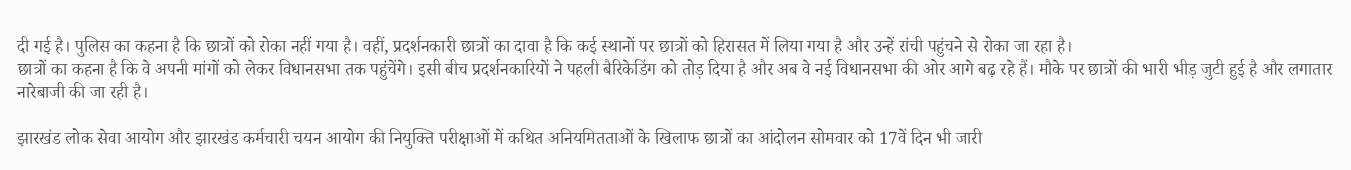दी गई है। पुलिस का कहना है कि छात्रों को रोका नहीं गया है। वहीं, प्रदर्शनकारी छात्रों का दावा है कि कई स्थानों पर छात्रों को हिरासत में लिया गया है और उन्हें रांची पहुंचने से रोका जा रहा है।
छात्रों का कहना है कि वे अपनी मांगों को लेकर विधानसभा तक पहुंचेंगे। इसी बीच प्रदर्शनकारियों ने पहली बैरिकेडिंग को तोड़ दिया है और अब वे नई विधानसभा की ओर आगे बढ़ रहे हैं। मौके पर छात्रों की भारी भीड़ जुटी हुई है और लगातार नारेबाजी की जा रही है।

झारखंड लोक सेवा आयोग और झारखंड कर्मचारी चयन आयोग की नियुक्ति परीक्षाओं में कथित अनियमितताओं के खिलाफ छात्रों का आंदोलन सोमवार को 17वें दिन भी जारी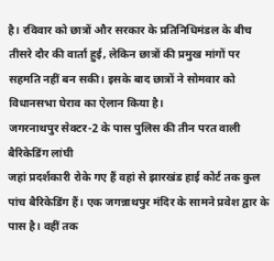है। रविवार को छात्रों और सरकार के प्रतिनिधिमंडल के बीच तीसरे दौर की वार्ता हुई, लेकिन छात्रों की प्रमुख मांगों पर सहमति नहीं बन सकी। इसके बाद छात्रों ने सोमवार को विधानसभा घेराव का ऐलान किया है।
जगरनाथपुर सेक्टर-2 के पास पुलिस की तीन परत वाली बैरिकेडिंग लांघी
जहां प्रदर्शकारी रोके गए हैं वहां से झारखंड हाई कोर्ट तक कुल पांच बैरिकेडिंग हैं। एक जगन्नाथपुर मंदिर के सामने प्रवेश द्वार के पास है। वहीं तक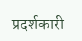प्रदर्शकारी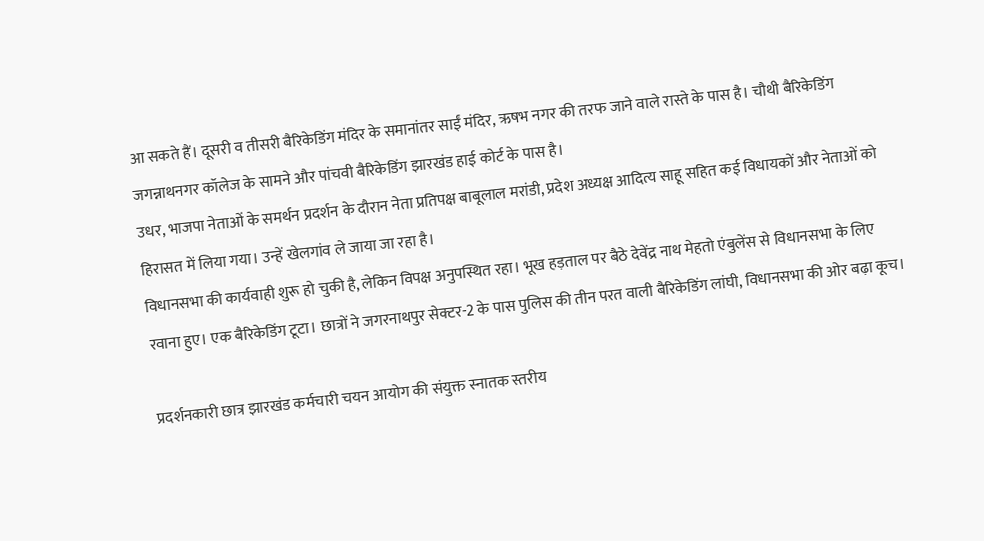आ सकते हैं। दूसरी व तीसरी बैरिकेडिंग मंदिर के समानांतर साईं मंदिर, ऋषभ नगर की तरफ जाने वाले रास्ते के पास है। चौथी बैरिकेडिंग जगन्नाथनगर कॉलेज के सामने और पांचवी बैरिकेडिंग झारखंड हाई कोर्ट के पास है।
उधर, भाजपा नेताओं के समर्थन प्रदर्शन के दौरान नेता प्रतिपक्ष बाबूलाल मरांडी, प्रदेश अध्यक्ष आदित्य साहू सहित कई विधायकों और नेताओं को हिरासत में लिया गया। उन्हें खेलगांव ले जाया जा रहा है।
विधानसभा की कार्यवाही शुरू हो चुकी है, लेकिन विपक्ष अनुपस्थित रहा। भूख हड़ताल पर बैठे देवेंद्र नाथ मेहतो एंबुलेंस से विधानसभा के लिए रवाना हुए। एक बैरिकेडिंग टूटा। छात्रों ने जगरनाथपुर सेक्टर-2 के पास पुलिस की तीन परत वाली बैरिकेडिंग लांघी, विधानसभा की ओर बढ़ा कूच।

प्रदर्शनकारी छात्र झारखंड कर्मचारी चयन आयोग की संयुक्त स्नातक स्तरीय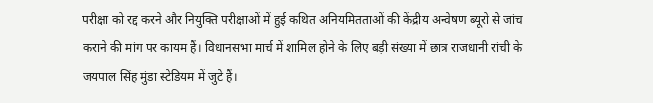परीक्षा को रद्द करने और नियुक्ति परीक्षाओं में हुई कथित अनियमितताओं की केंद्रीय अन्वेषण ब्यूरो से जांच कराने की मांग पर कायम हैं। विधानसभा मार्च में शामिल होने के लिए बड़ी संख्या में छात्र राजधानी रांची के जयपाल सिंह मुंडा स्टेडियम में जुटे हैं।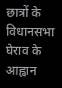छात्रों के विधानसभा घेराव के आह्वान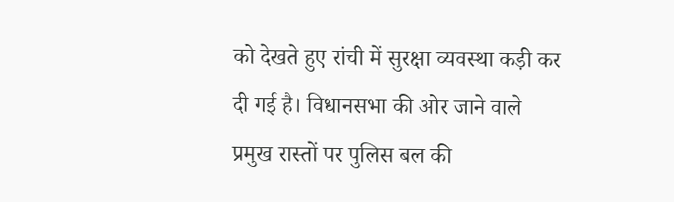को देखते हुए रांची में सुरक्षा व्यवस्था कड़ी कर दी गई है। विधानसभा की ओर जाने वाले प्रमुख रास्तों पर पुलिस बल की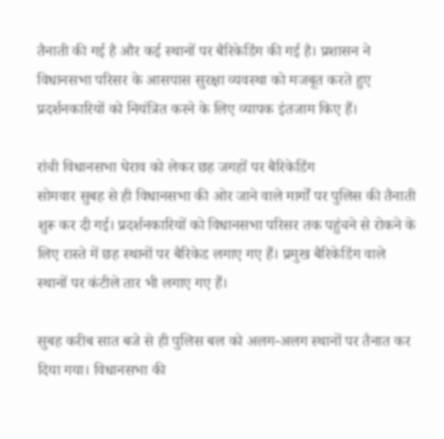तैनाती की गई है और कई स्थानों पर बैरिकेडिंग की गई है। प्रशासन ने विधानसभा परिसर के आसपास सुरक्षा व्यवस्था को मजबूत करते हुए प्रदर्शनकारियों को नियंत्रित करने के लिए व्यापक इंतजाम किए हैं।

रांची विधानसभा घेराव को लेकर छह जगहों पर बैरिकेडिंग
सोमवार सुबह से ही विधानसभा की ओर जाने वाले मार्गों पर पुलिस की तैनाती शुरू कर दी गई। प्रदर्शनकारियों को विधानसभा परिसर तक पहुंचने से रोकने के लिए रास्ते में छह स्थानों पर बैरिकेड लगाए गए हैं। प्रमुख बैरिकेडिंग वाले स्थानों पर कंटीले तार भी लगाए गए हैं।

सुबह करीब सात बजे से ही पुलिस बल को अलग-अलग स्थानों पर तैनात कर दिया गया। विधानसभा की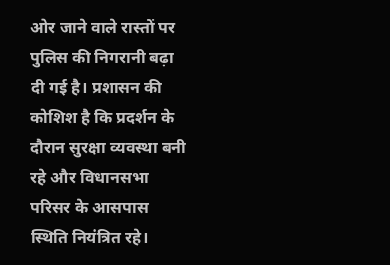ओर जाने वाले रास्तों पर पुलिस की निगरानी बढ़ा दी गई है। प्रशासन की कोशिश है कि प्रदर्शन के दौरान सुरक्षा व्यवस्था बनी रहे और विधानसभा परिसर के आसपास स्थिति नियंत्रित रहे।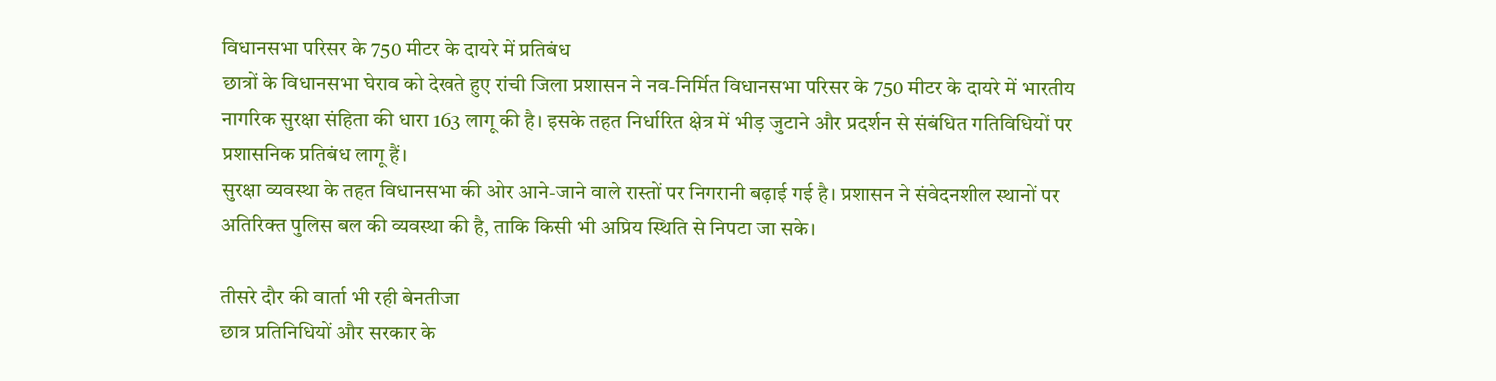विधानसभा परिसर के 750 मीटर के दायरे में प्रतिबंध
छात्रों के विधानसभा घेराव को देखते हुए रांची जिला प्रशासन ने नव-निर्मित विधानसभा परिसर के 750 मीटर के दायरे में भारतीय नागरिक सुरक्षा संहिता की धारा 163 लागू की है। इसके तहत निर्धारित क्षेत्र में भीड़ जुटाने और प्रदर्शन से संबंधित गतिविधियों पर प्रशासनिक प्रतिबंध लागू हैं।
सुरक्षा व्यवस्था के तहत विधानसभा की ओर आने-जाने वाले रास्तों पर निगरानी बढ़ाई गई है। प्रशासन ने संवेदनशील स्थानों पर अतिरिक्त पुलिस बल की व्यवस्था की है, ताकि किसी भी अप्रिय स्थिति से निपटा जा सके।

तीसरे दौर की वार्ता भी रही बेनतीजा
छात्र प्रतिनिधियों और सरकार के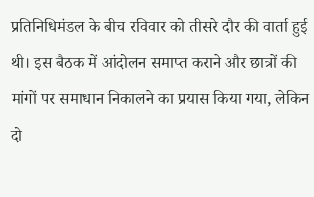प्रतिनिधिमंडल के बीच रविवार को तीसरे दौर की वार्ता हुई थी। इस बैठक में आंदोलन समाप्त कराने और छात्रों की मांगों पर समाधान निकालने का प्रयास किया गया, लेकिन दो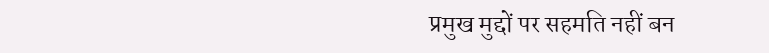प्रमुख मुद्दों पर सहमति नहीं बन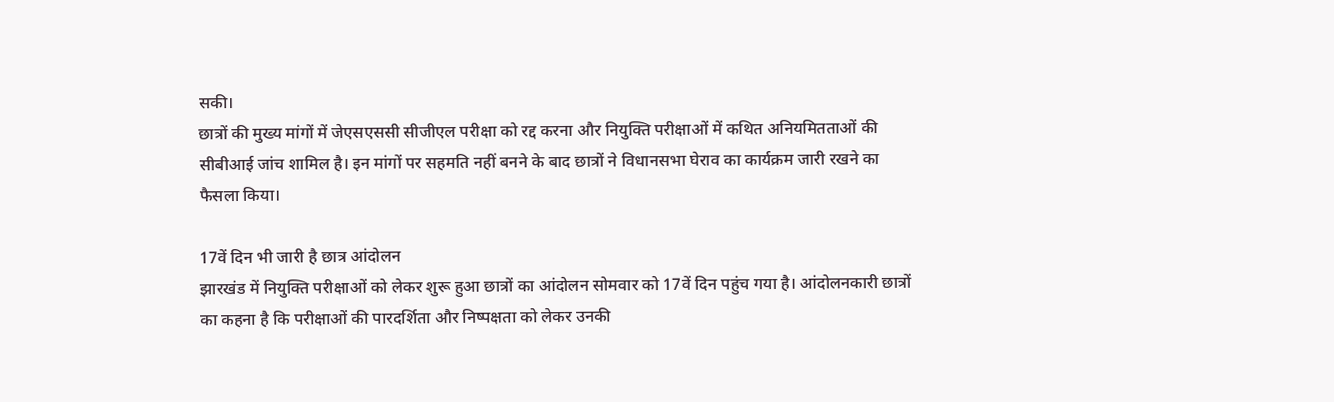सकी।
छात्रों की मुख्य मांगों में जेएसएससी सीजीएल परीक्षा को रद्द करना और नियुक्ति परीक्षाओं में कथित अनियमितताओं की सीबीआई जांच शामिल है। इन मांगों पर सहमति नहीं बनने के बाद छात्रों ने विधानसभा घेराव का कार्यक्रम जारी रखने का फैसला किया।

17वें दिन भी जारी है छात्र आंदोलन
झारखंड में नियुक्ति परीक्षाओं को लेकर शुरू हुआ छात्रों का आंदोलन सोमवार को 17वें दिन पहुंच गया है। आंदोलनकारी छात्रों का कहना है कि परीक्षाओं की पारदर्शिता और निष्पक्षता को लेकर उनकी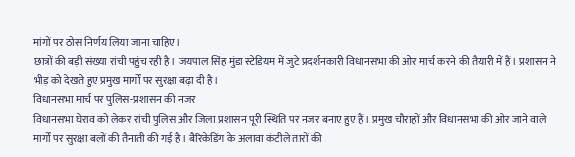मांगों पर ठोस निर्णय लिया जाना चाहिए।
छात्रों की बड़ी संख्या रांची पहुंच रही है। जयपाल सिंह मुंडा स्टेडियम में जुटे प्रदर्शनकारी विधानसभा की ओर मार्च करने की तैयारी में हैं। प्रशासन ने भीड़ को देखते हुए प्रमुख मार्गों पर सुरक्षा बढ़ा दी है।
विधानसभा मार्च पर पुलिस-प्रशासन की नजर
विधानसभा घेराव को लेकर रांची पुलिस और जिला प्रशासन पूरी स्थिति पर नजर बनाए हुए हैं। प्रमुख चौराहों और विधानसभा की ओर जाने वाले मार्गों पर सुरक्षा बलों की तैनाती की गई है। बैरिकेडिंग के अलावा कंटीले तारों की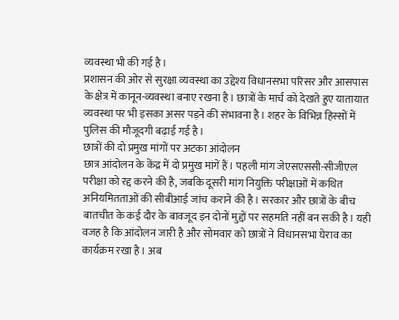व्यवस्था भी की गई है।
प्रशासन की ओर से सुरक्षा व्यवस्था का उद्देश्य विधानसभा परिसर और आसपास के क्षेत्र में कानून-व्यवस्था बनाए रखना है। छात्रों के मार्च को देखते हुए यातायात व्यवस्था पर भी इसका असर पड़ने की संभावना है। शहर के विभिन्न हिस्सों में पुलिस की मौजूदगी बढ़ाई गई है।
छात्रों की दो प्रमुख मांगों पर अटका आंदोलन
छात्र आंदोलन के केंद्र में दो प्रमुख मांगें हैं। पहली मांग जेएसएससी-सीजीएल परीक्षा को रद्द करने की है, जबकि दूसरी मांग नियुक्ति परीक्षाओं में कथित अनियमितताओं की सीबीआई जांच कराने की है। सरकार और छात्रों के बीच बातचीत के कई दौर के बावजूद इन दोनों मुद्दों पर सहमति नहीं बन सकी है। यही वजह है कि आंदोलन जारी है और सोमवार को छात्रों ने विधानसभा घेराव का कार्यक्रम रखा है। अब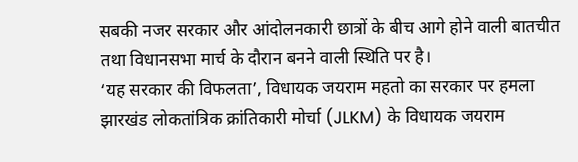सबकी नजर सरकार और आंदोलनकारी छात्रों के बीच आगे होने वाली बातचीत तथा विधानसभा मार्च के दौरान बनने वाली स्थिति पर है।
‘यह सरकार की विफलता’, विधायक जयराम महतो का सरकार पर हमला
झारखंड लोकतांत्रिक क्रांतिकारी मोर्चा (JLKM) के विधायक जयराम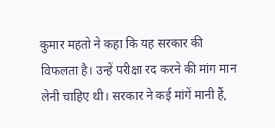कुमार महतो ने कहा कि यह सरकार की विफलता है। उन्हें परीक्षा रद करने की मांग मान लेनी चाहिए थी। सरकार ने कई मांगें मानी हैं,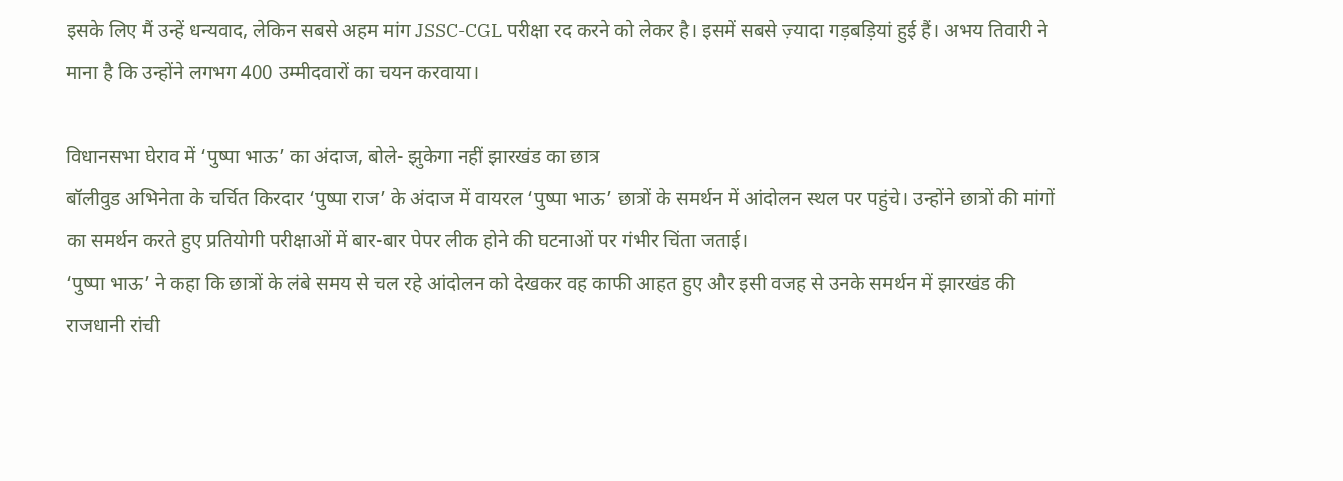इसके लिए मैं उन्हें धन्यवाद, लेकिन सबसे अहम मांग JSSC-CGL परीक्षा रद करने को लेकर है। इसमें सबसे ज़्यादा गड़बड़ियां हुई हैं। अभय तिवारी ने माना है कि उन्होंने लगभग 400 उम्मीदवारों का चयन करवाया।

विधानसभा घेराव में ‘पुष्पा भाऊ’ का अंदाज, बोले- झुकेगा नहीं झारखंड का छात्र
बॉलीवुड अभिनेता के चर्चित किरदार ‘पुष्पा राज’ के अंदाज में वायरल ‘पुष्पा भाऊ’ छात्रों के समर्थन में आंदोलन स्थल पर पहुंचे। उन्होंने छात्रों की मांगों का समर्थन करते हुए प्रतियोगी परीक्षाओं में बार-बार पेपर लीक होने की घटनाओं पर गंभीर चिंता जताई।
‘पुष्पा भाऊ’ ने कहा कि छात्रों के लंबे समय से चल रहे आंदोलन को देखकर वह काफी आहत हुए और इसी वजह से उनके समर्थन में झारखंड की राजधानी रांची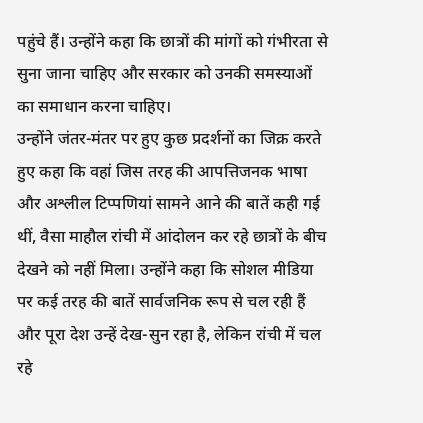पहुंचे हैं। उन्होंने कहा कि छात्रों की मांगों को गंभीरता से सुना जाना चाहिए और सरकार को उनकी समस्याओं का समाधान करना चाहिए।
उन्होंने जंतर-मंतर पर हुए कुछ प्रदर्शनों का जिक्र करते हुए कहा कि वहां जिस तरह की आपत्तिजनक भाषा और अश्लील टिप्पणियां सामने आने की बातें कही गई थीं, वैसा माहौल रांची में आंदोलन कर रहे छात्रों के बीच देखने को नहीं मिला। उन्होंने कहा कि सोशल मीडिया पर कई तरह की बातें सार्वजनिक रूप से चल रही हैं और पूरा देश उन्हें देख-सुन रहा है, लेकिन रांची में चल रहे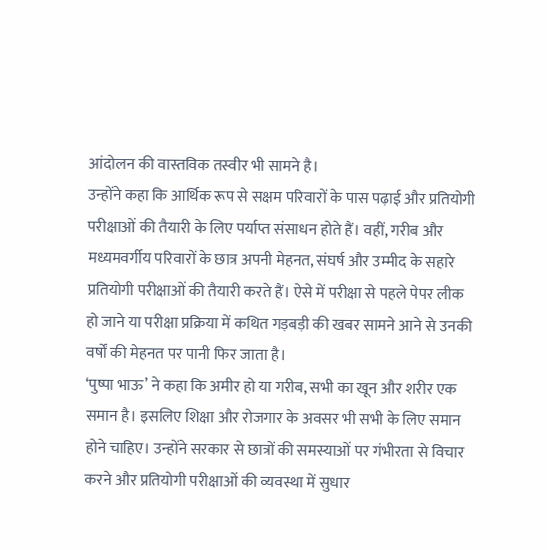आंदोलन की वास्तविक तस्वीर भी सामने है।
उन्होंने कहा कि आर्थिक रूप से सक्षम परिवारों के पास पढ़ाई और प्रतियोगी परीक्षाओं की तैयारी के लिए पर्याप्त संसाधन होते हैं। वहीं, गरीब और मध्यमवर्गीय परिवारों के छात्र अपनी मेहनत, संघर्ष और उम्मीद के सहारे प्रतियोगी परीक्षाओं की तैयारी करते हैं। ऐसे में परीक्षा से पहले पेपर लीक हो जाने या परीक्षा प्रक्रिया में कथित गड़बड़ी की खबर सामने आने से उनकी वर्षों की मेहनत पर पानी फिर जाता है।
‘पुष्पा भाऊ’ ने कहा कि अमीर हो या गरीब, सभी का खून और शरीर एक समान है। इसलिए शिक्षा और रोजगार के अवसर भी सभी के लिए समान होने चाहिए। उन्होंने सरकार से छात्रों की समस्याओं पर गंभीरता से विचार करने और प्रतियोगी परीक्षाओं की व्यवस्था में सुधार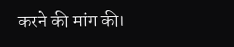करने की मांग की।